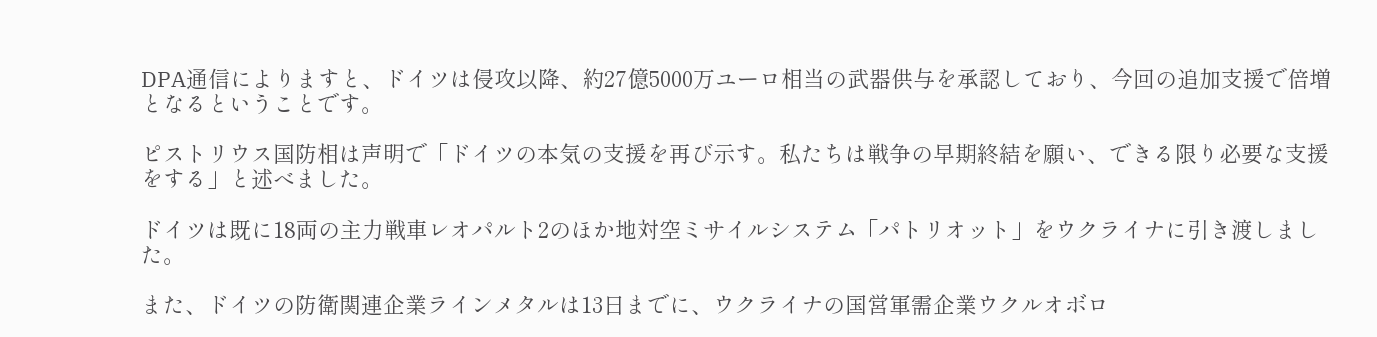DPA通信によりますと、ドイツは侵攻以降、約27億5000万ユーロ相当の武器供与を承認しており、今回の追加支援で倍増となるということです。

ピストリウス国防相は声明で「ドイツの本気の支援を再び示す。私たちは戦争の早期終結を願い、できる限り必要な支援をする」と述べました。

ドイツは既に18両の主力戦車レオパルト2のほか地対空ミサイルシステム「パトリオット」をウクライナに引き渡しました。

また、ドイツの防衛関連企業ラインメタルは13日までに、ウクライナの国営軍需企業ウクルオボロ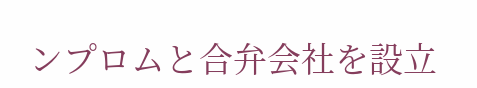ンプロムと合弁会社を設立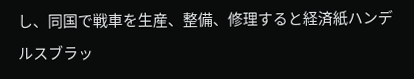し、同国で戦車を生産、整備、修理すると経済紙ハンデルスブラッ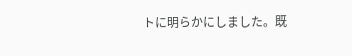トに明らかにしました。既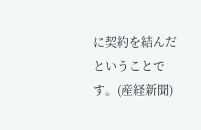に契約を結んだということです。(産経新聞)